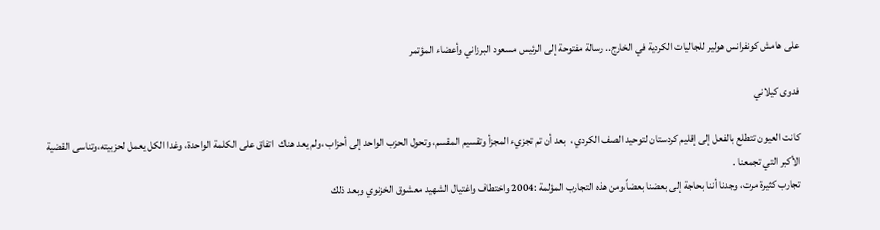على هامش كونفرانس هولير للجاليات الكردية في الخارج.. رسالة مفتوحة إلى الرئيس مسعود البرزاني وأعضاء المؤتمر

فدوى كيلاني

كانت العيون تتطلع بالفعل إلى إقليم كردستان لتوحيد الصف الكردي ،  بعد أن تم تجزيء المجزأ وتقسيم المقسم، وتحول الحزب الواحد إلى أحزاب ،ولم يعد هناك  اتفاق على الكلمة الواحدة، وغدا الكل يعمل لحزبيته،وتناسى القضية الأكبر التي تجمعنا .
تجارب كثيرة مرت، وجدنا أننا بحاجة إلى بعضنا بعضاً،ومن هذه التجارب المؤلمة :2004 واختطاف واغتيال الشهيد معشوق الخزنوي وبعد ذلك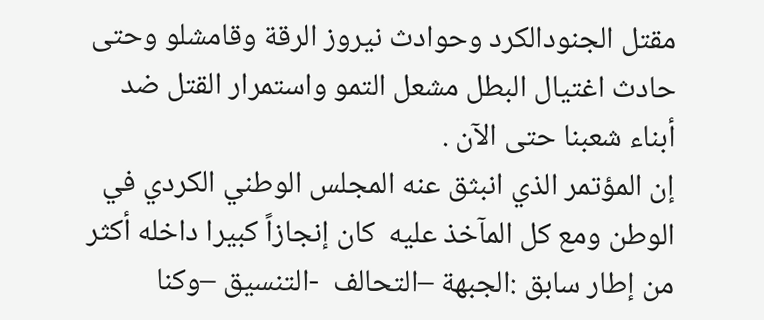مقتل الجنودالكرد وحوادث نيروز الرقة وقامشلو وحتى حادث اغتيال البطل مشعل التمو واستمرار القتل ضد أبناء شعبنا حتى الآن .
إن المؤتمر الذي انبثق عنه المجلس الوطني الكردي في الوطن ومع كل المآخذ عليه  كان إنجازاً كبيرا داخله أكثر من إطار سابق :الجبهة –التحالف  -التنسيق –وكنا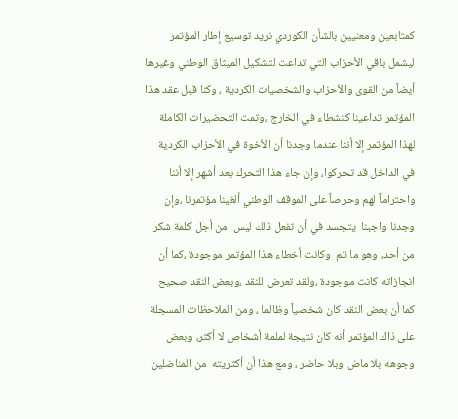كمتابعين ومعنيين بالشأن الكوردي نريد توسيع إطار المؤتمر ليشمل باقي الأحزاب التي تداعت لتشكيل الميثاق الوطني وغيرها أيضاً من القوى والأحزاب والشخصيات الكردية ، وكنا قبل عقد هذا المؤتمر تداعينا كنشطاء في الخارج ،وتمت التحضيرات الكاملة لهذا المؤتمر إلا أننا عندما وجدنا أن الأخوة في الأحزاب الكردية في الداخل قد تحركوا، وإن جاء هذا التحرك بعد أشهر إلا أننا واحتراماً لهم وحرصاً على الموقف الوطني ألغينا مؤتمرنا ،وإن وجدنا واجبنا  يتجسد في أن تفعل ذلك ليس  من أجل كلمة شكر من أحد، وهو ما تم  وكانت أخطاء هذا المؤتمر موجودة ،كما أن انجازاته كانت موجودة ،ولقد تعرض للنقد ،وبعض النقد صحيح كما أن بعض النقد كان شخصياً وظالما ، ومن الملاحظات المسجلة على ذاك المؤتمر أنه كان نتيجة لملمة أشخاص لا أكثر، وبعض وجوهه بلا ماض وبلا حاضر ، ومع هذا أن أكثريته  من المناضلين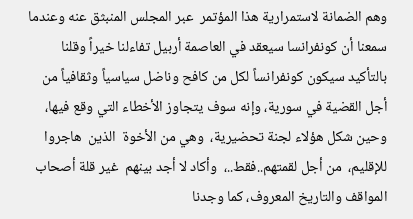وهم الضمانة لاستمرارية هذا المؤتمر  عبر المجلس المنبثق عنه وعندما سمعنا أن كونفرانسا سيعقد في العاصمة أربيل تفاءلنا خيراً وقلنا بالتأكيد سيكون كونفرانساً لكل من كافح وناضل سياسياً وثقافياً من أجل القضية في سورية، وإنه سوف يتجاوز الأخطاء التي وقع فيها، وحين شكل هؤلاء لجنة تحضيرية،  وهي من الأخوة  الذين  هاجروا للإقليم،  من أجل لقمتهم..فقط..،  وأكاد لا أجد بينهم  غير قلة أصحاب المواقف والتاريخ المعروف، كما وجدنا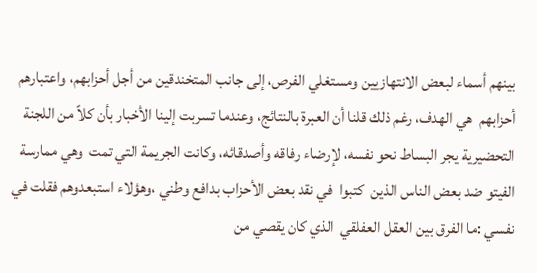بينهم أسماء لبعض الانتهازيين ومستغلي الفرص، إلى جانب المتخندقين من أجل أحزابهم، واعتبارهم أحزابهم  هي الهدف، رغم ذلك قلنا أن العبرة بالنتائج، وعندما تسربت إلينا الأخبار بأن كلاً من اللجنة التحضيرية يجر البساط نحو نفسه، لإرضاء رفاقه وأصدقائه، وكانت الجريمة التي تمت  وهي ممارسة الفيتو ضد بعض الناس الذين  كتبوا  في نقد بعض الأحزاب بدافع وطني ،وهؤلاء استبعدوهم فقلت في نفسي :ما الفرق بين العقل العفلقي  الذي كان يقصي من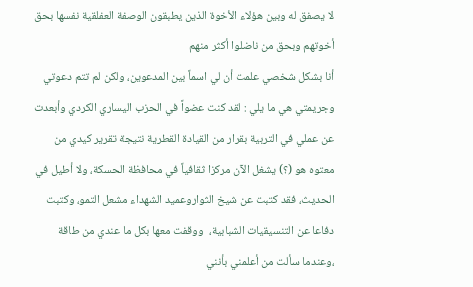لا يصفق له وبين هؤلاء الأخوة الذين يطبقون الوصفة العفلقية نفسها بحق أخوتهم وبحق من ناضلوا أكثر منهم
أنا بشكل شخصي علمت أن لي اسماً بين المدعوين، ولكن لم تتم دعوتي وجريمتي هي ما يلي : لقد كنت عضواً في الحزب اليساري الكردي وأبعدت عن عملي في التربية بقرار من القيادة القطرية نتيجة تقرير كيدي من معتوه هو (؟) يشغل الآن مركزا ثقافياً في محافظة الحسكة، ولا أطيل في الحديث، فقد كتبت عن شيخ الثواروعميد الشهداء مشعل التمو، وكتبت دفاعا عن التنسيقيات الشبابية،  ووقفت معها بكل ما عندي من طاقة ،وعندما سألت من أعلمني بأنني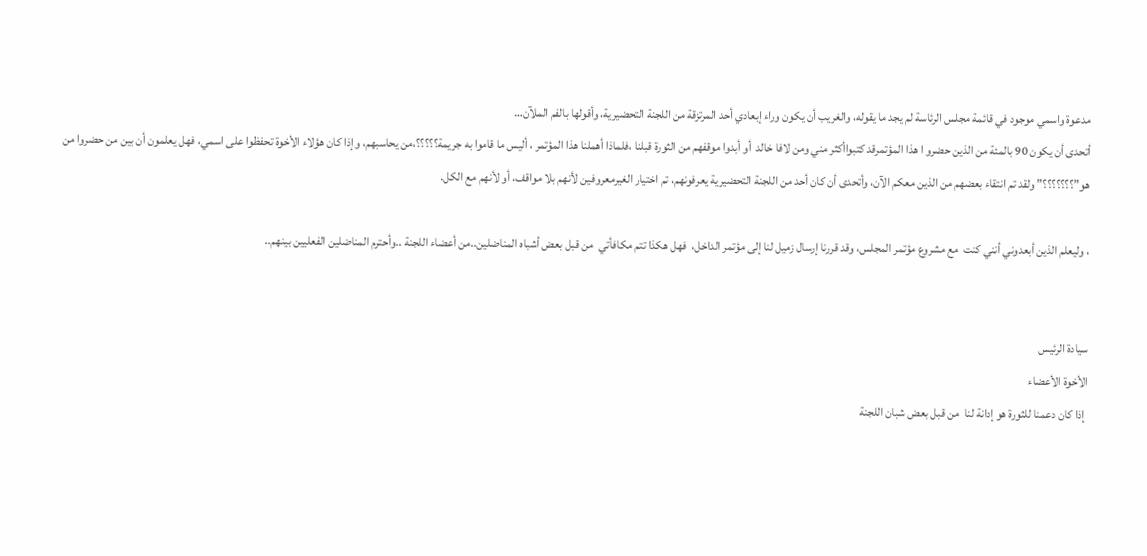مدعوة واسمي موجود في قائمة مجلس الرئاسة لم يجد ما يقوله، والغريب أن يكون وراء إبعادي أحد المرتزقة من اللجنة التحضيرية، وأقولها بالفم الملآن…
أتحدى أن يكون 90 بالمئة من الذين حضرو ا هذا المؤتمرقد كتبواأكثر مني ومن لافا خالد  أو أبدوا موقفهم من الثورة قبلنا ،فلماذا أهملنا هذا المؤتمر ، أليس ما قاموا به جريمة؟؟؟؟؟،من يحاسبهم، وإذا كان هؤلاء الأخوة تحفظوا على اسمي، فهل يعلمون أن بين من حضروا من هو”؟؟؟؟؟؟؟” ولقد تم انتقاء بعضهم من الذين معكم الآن، وأتحدى أن كان أحد من اللجنة التحضيرية يعرفونهم، تم اختيار الغيرمعروفين لأنهم بلا مواقف، أو لأنهم مع الكل.

، وليعلم الذين أبعدوني أنني كنت  مع مشروع مؤتمر المجلس، وقد قررنا إرسال زميل لنا إلى مؤتمر الداخل،  فهل هكذا تتم مكافأتي  من قبل بعض أشباه المناضلين..من أعضاء اللجنة ..وأحترم المناضلين الفعليين بينهم..


سيادة الرئيس
الأخوة الأعضاء
 إذا كان دعمنا للثورة هو إدانة لنا  من قبل بعض شبان اللجنة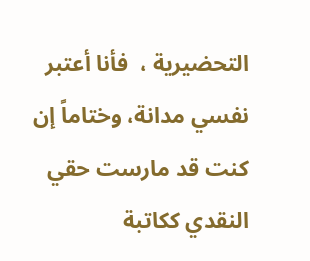التحضيرية ،  فأنا أعتبر نفسي مدانة، وختاماً إن كنت قد مارست حقي النقدي ككاتبة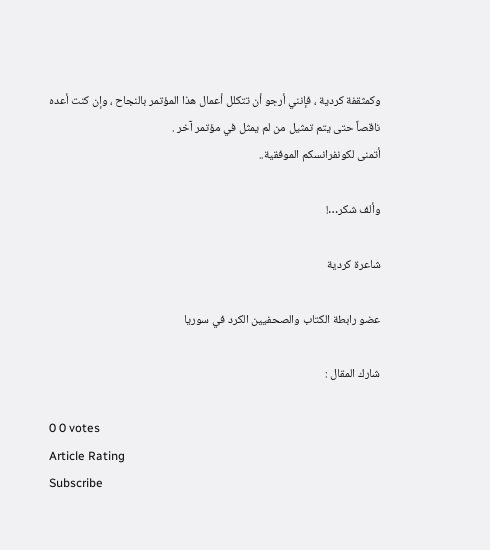وكمثقفة كردية ، فإنني أرجو أن تتكلل أعمال هذا المؤتمر بالنجاح ، وإن كنت أعده ناقصاً حتى يتم تمثيل من لم يمثل في مؤتمر آخر .
أتمنى لكونفرانسكم الموفقية..

وألف شكر…!

شاعرة كردية

عضو رابطة الكتاب والصحفيين الكرد في سوريا

شارك المقال :

0 0 votes
Article Rating
Subscribe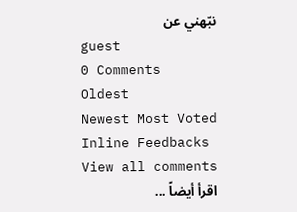نبّهني عن
guest
0 Comments
Oldest
Newest Most Voted
Inline Feedbacks
View all comments
اقرأ أيضاً ...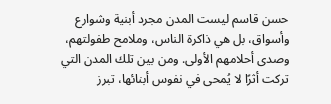حسن قاسم ليست المدن مجرد أبنية وشوارع وأسواق، بل هي ذاكرة الناس، وملامح طفولتهم، وصدى أحلامهم الأولى. ومن بين تلك المدن التي تركت أثرًا لا يُمحى في نفوس أبنائها، تبرز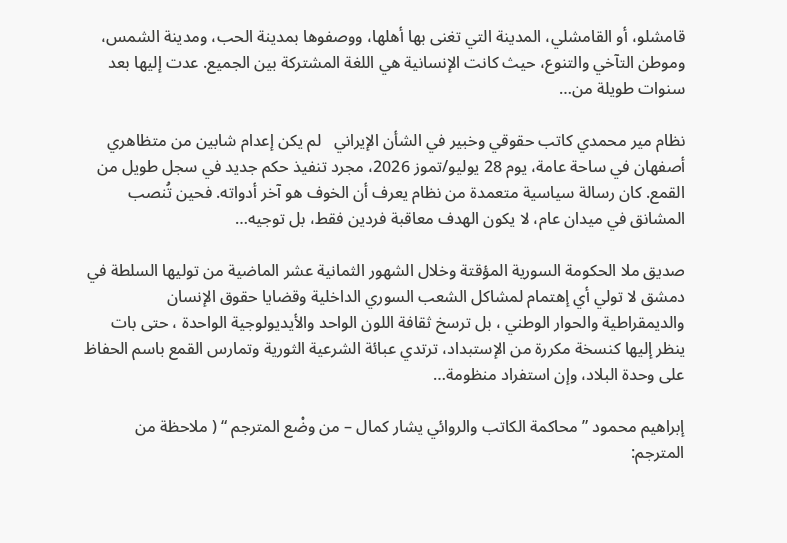قامشلو، أو القامشلي، المدينة التي تغنى بها أهلها، ووصفوها بمدينة الحب، ومدينة الشمس، وموطن التآخي والتنوع، حيث كانت الإنسانية هي اللغة المشتركة بين الجميع. عدت إليها بعد سنوات طويلة من…

نظام مير محمدي كاتب حقوقي وخبير في الشأن الإيراني   لم يكن إعدام شابين من متظاهري أصفهان في ساحة عامة، يوم 28 يوليو/تموز 2026، مجرد تنفيذ حكم جديد في سجل طويل من القمع. كان رسالة سياسية متعمدة من نظام يعرف أن الخوف هو آخر أدواته. فحين تُنصب المشانق في ميدان عام، لا يكون الهدف معاقبة فردين فقط، بل توجيه…

صديق ملا الحكومة السورية المؤقتة وخلال الشهور الثمانية عشر الماضية من توليها السلطة في دمشق لا تولي أي إهتمام لمشاكل الشعب السوري الداخلية وقضايا حقوق الإنسان والديمقراطية والحوار الوطني ، بل ترسخ ثقافة اللون الواحد والأيديولوجية الواحدة ، حتى بات ينظر إليها كنسخة مكررة من الإستبداد، ترتدي عبائة الشرعية الثورية وتمارس القمع باسم الحفاظ على وحدة البلاد، وإن استفراد منظومة…

إبراهيم محمود ” محاكمة الكاتب والروائي يشار كمال – من وضْع المترجم “ ( ملاحظة من المترجم: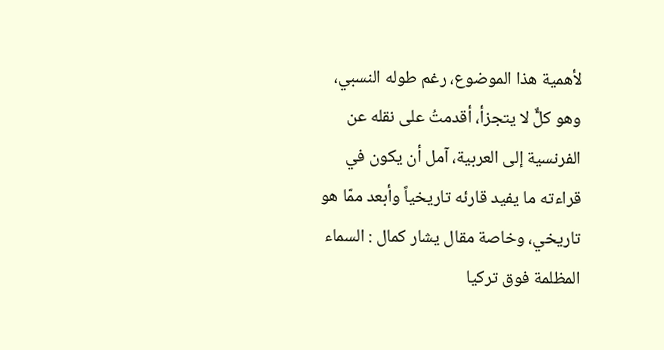لأهمية هذا الموضوع، رغم طوله النسبي، وهو كلٌّ لا يتجزأ، أقدمتُ على نقله عن الفرنسية إلى العربية، آمل أن يكون في قراءته ما يفيد قارئه تاريخياً وأبعد ممّا هو تاريخي، وخاصة مقال يشار كمال : السماء المظلمة فوق تركيا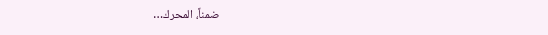ضمناً، المحرك…